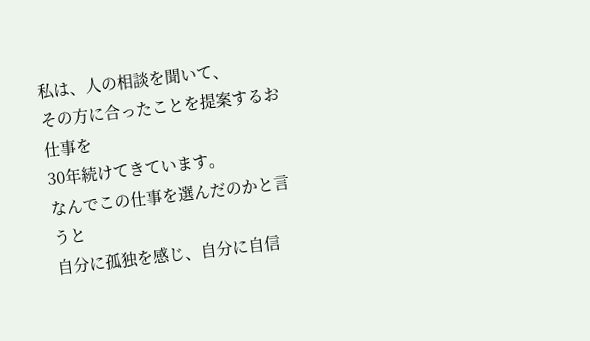私は、人の相談を聞いて、
その方に合ったことを提案するお仕事を
30年続けてきています。
なんでこの仕事を選んだのかと言うと
自分に孤独を感じ、自分に自信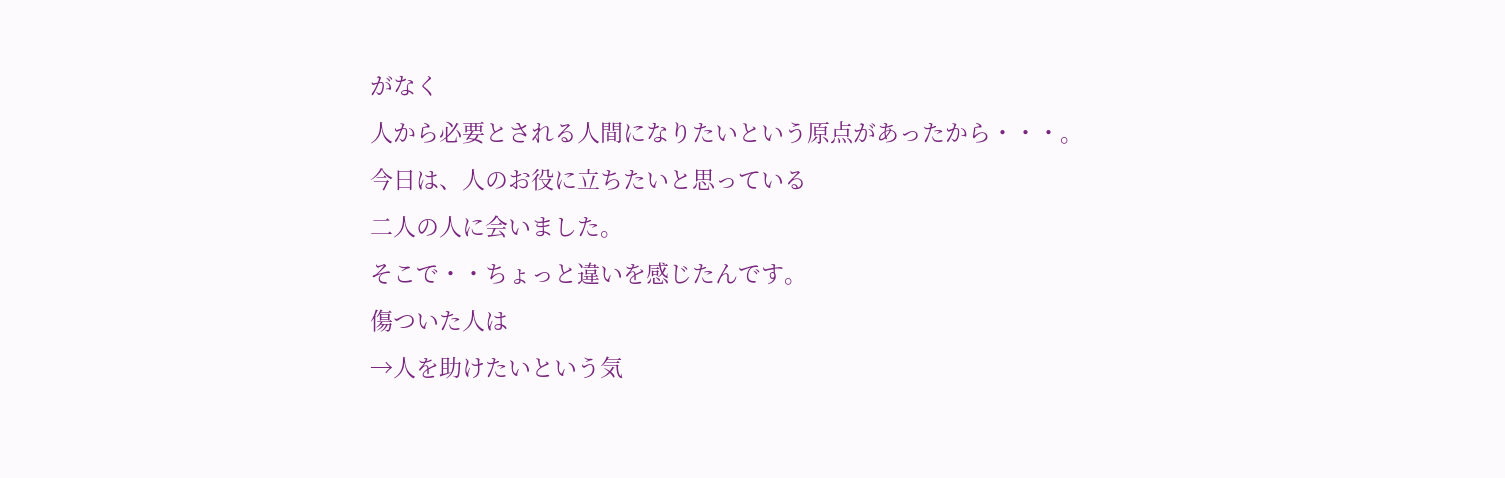がなく
人から必要とされる人間になりたいという原点があったから・・・。
今日は、人のお役に立ちたいと思っている
二人の人に会いました。
そこで・・ちょっと違いを感じたんです。
傷ついた人は
→人を助けたいという気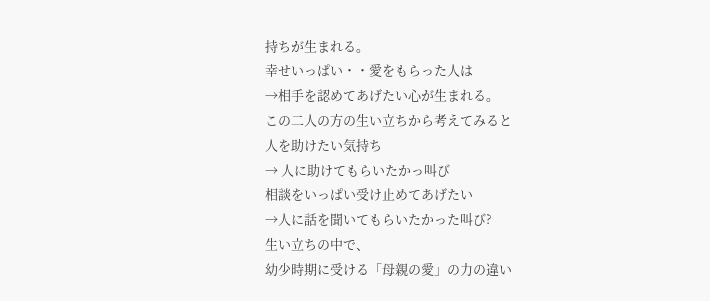持ちが生まれる。
幸せいっぱい・・愛をもらった人は
→相手を認めてあげたい心が生まれる。
この二人の方の生い立ちから考えてみると
人を助けたい気持ち
→ 人に助けてもらいたかっ叫び
相談をいっぱい受け止めてあげたい
→人に話を聞いてもらいたかった叫び?
生い立ちの中で、
幼少時期に受ける「母親の愛」の力の違い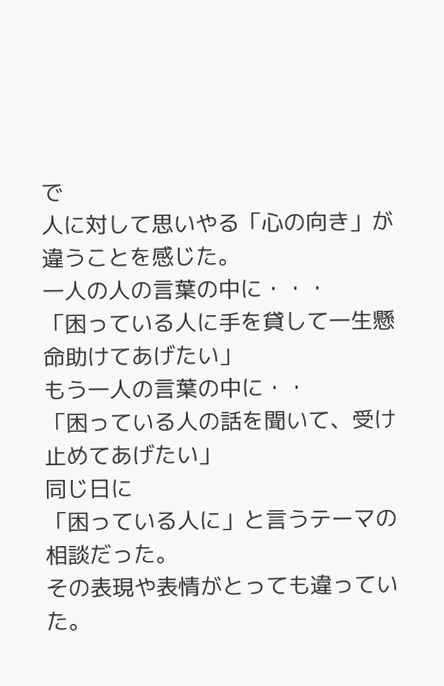で
人に対して思いやる「心の向き」が違うことを感じた。
一人の人の言葉の中に・・・
「困っている人に手を貸して一生懸命助けてあげたい」
もう一人の言葉の中に・・
「困っている人の話を聞いて、受け止めてあげたい」
同じ日に
「困っている人に」と言うテーマの相談だった。
その表現や表情がとっても違っていた。